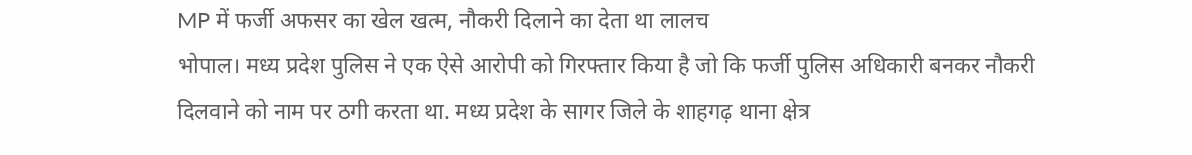MP में फर्जी अफसर का खेल खत्म, नौकरी दिलाने का देता था लालच
भोपाल। मध्य प्रदेश पुलिस ने एक ऐसे आरोपी को गिरफ्तार किया है जो कि फर्जी पुलिस अधिकारी बनकर नौकरी दिलवाने को नाम पर ठगी करता था. मध्य प्रदेश के सागर जिले के शाहगढ़ थाना क्षेत्र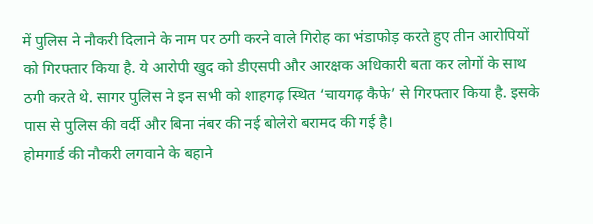में पुलिस ने नौकरी दिलाने के नाम पर ठगी करने वाले गिरोह का भंडाफोड़ करते हुए तीन आरोपियों को गिरफ्तार किया है. ये आरोपी खुद को डीएसपी और आरक्षक अधिकारी बता कर लोगों के साथ ठगी करते थे. सागर पुलिस ने इन सभी को शाहगढ़ स्थित ‘चायगढ़ कैफे’ से गिरफ्तार किया है. इसके पास से पुलिस की वर्दी और बिना नंबर की नई बोलेरो बरामद की गई है।
होमगार्ड की नौकरी लगवाने के बहाने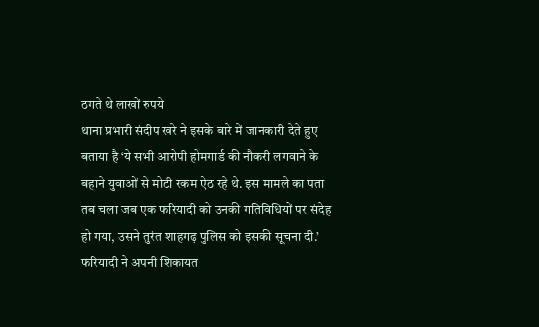ठगते थे लाखों रुपये
थाना प्रभारी संदीप खरे ने इसके बारे में जानकारी देते हुए बताया है ‘ये सभी आरोपी होमगार्ड की नौकरी लगवाने के बहाने युवाओं से मोटी रकम ऐठ रहे थे. इस मामले का पता तब चला जब एक फरियादी को उनकी गतिविधियों पर संदेह हो गया, उसने तुरंत शाहगढ़ पुलिस को इसकी सूचना दी.’ फरियादी ने अपनी शिकायत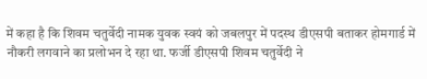में कहा है कि शिवम चतुर्वेदी नामक युवक स्वयं को जबलपुर में पदस्थ डीएसपी बताकर होमगार्ड में नौकरी लगवाने का प्रलोभन दे रहा था. फर्जी डीएसपी शिवम चतुर्वेदी ने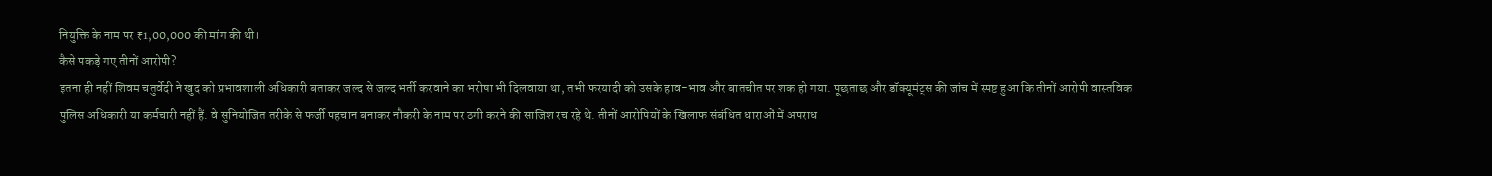नियुक्ति के नाम पर ₹1,00,000 की मांग की थी।
कैसे पकड़े गए तीनों आरोपी?
इतना ही नहीं शिवम चतुर्वेदी ने खुद को प्रभावशाली अधिकारी बताकर जल्द से जल्द भर्ती करवाने का भरोषा भी दिलवाया था, तभी फरयादी को उसके हाव-भाव और बातचीत पर शक हो गया. पूछताछ और डॉक्यूमंट्स की जांच में स्पष्ट हुआ कि तीनों आरोपी वास्तविक पुलिस अधिकारी या कर्मचारी नहीं हैं. वे सुनियोजित तरीके से फर्जी पहचान बनाकर नौकरी के नाम पर ठगी करने की साजिश रच रहे थे. तीनों आरोपियों के खिलाफ संबंधित धाराओं में अपराध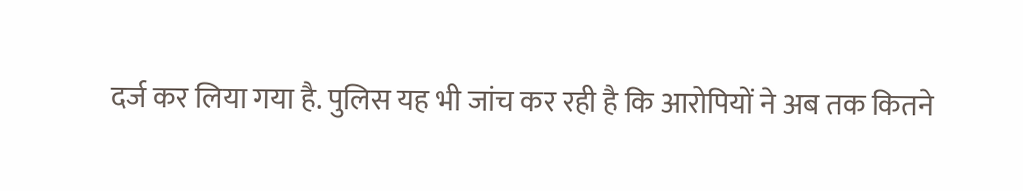दर्ज कर लिया गया है. पुलिस यह भी जांच कर रही है कि आरोपियों ने अब तक कितने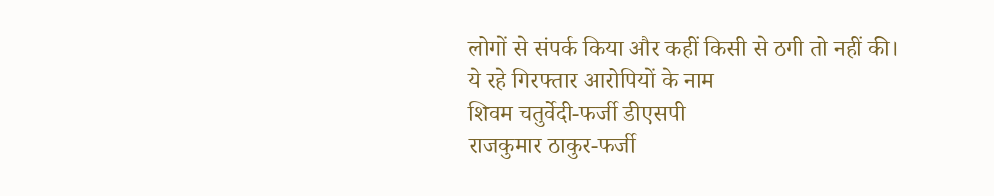लोगों से संपर्क किया और कहीं किसी से ठगी तो नहीं की।
ये रहे गिरफ्तार आरोपियों के नाम
शिवम चतुर्वेदी-फर्जी डीएसपी
राजकुमार ठाकुर-फर्जी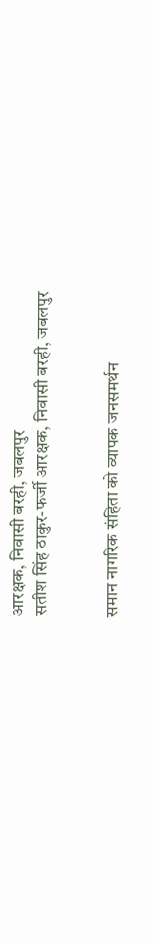आरक्षक, निवासी बरही, जबलपुर
सतीश सिंह ठाकुर-फर्जी आरक्षक, निवासी बरही, जबलपुर


समान नागरिक संहिता को व्यापक जनसमर्थन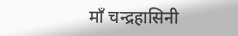माँ चन्द्रहासिनी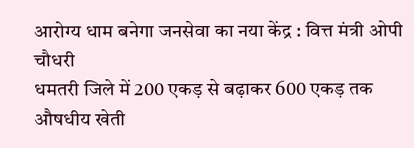आरोग्य धाम बनेगा जनसेवा का नया केंद्र : वित्त मंत्री ओपी चौधरी
धमतरी जिले में 200 एकड़ से बढ़ाकर 600 एकड़ तक औषधीय खेती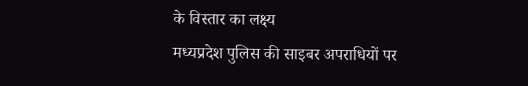के विस्तार का लक्ष्य
मध्यप्रदेश पुलिस की साइबर अपराधियों पर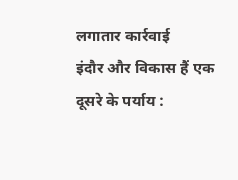लगातार कार्रवाई
इंदौर और विकास हैं एक दूसरे के पर्याय :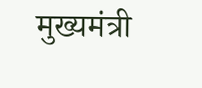मुख्यमंत्री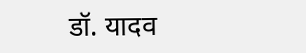डॉ. यादव